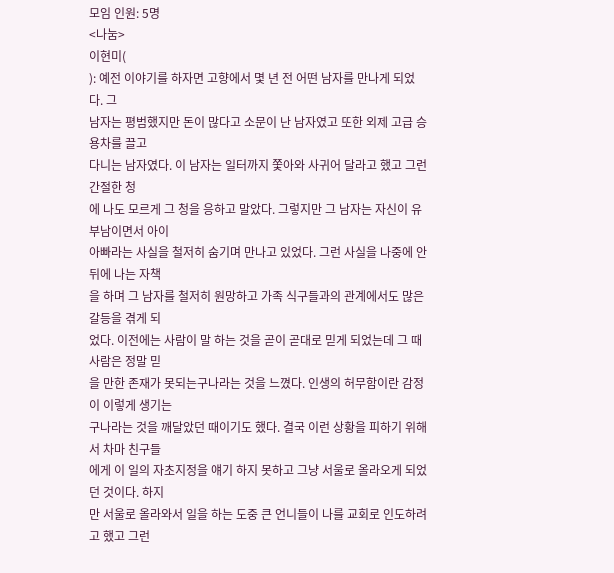모임 인원: 5명
<나눔>
이현미(
): 예전 이야기를 하자면 고향에서 몇 년 전 어떤 남자를 만나게 되었다. 그
남자는 평범했지만 돈이 많다고 소문이 난 남자였고 또한 외제 고급 승용차를 끌고
다니는 남자였다. 이 남자는 일터까지 쫓아와 사귀어 달라고 했고 그런 간절한 청
에 나도 모르게 그 청을 응하고 말았다. 그렇지만 그 남자는 자신이 유부남이면서 아이
아빠라는 사실을 철저히 숨기며 만나고 있었다. 그런 사실을 나중에 안 뒤에 나는 자책
을 하며 그 남자를 철저히 원망하고 가족 식구들과의 관계에서도 많은 갈등을 겪게 되
었다. 이전에는 사람이 말 하는 것을 곧이 곧대로 믿게 되었는데 그 때 사람은 정말 믿
을 만한 존재가 못되는구나라는 것을 느꼈다. 인생의 허무함이란 감정이 이렇게 생기는
구나라는 것을 깨달았던 때이기도 했다. 결국 이런 상황을 피하기 위해서 차마 친구들
에게 이 일의 자초지정을 얘기 하지 못하고 그냥 서울로 올라오게 되었던 것이다. 하지
만 서울로 올라와서 일을 하는 도중 큰 언니들이 나를 교회로 인도하려고 했고 그런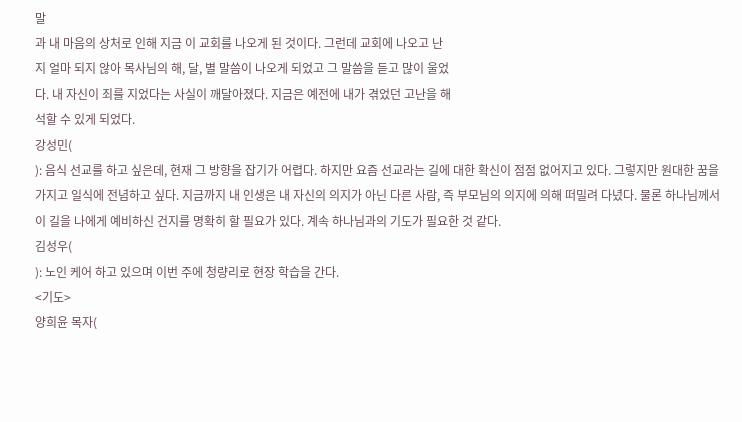말
과 내 마음의 상처로 인해 지금 이 교회를 나오게 된 것이다. 그런데 교회에 나오고 난
지 얼마 되지 않아 목사님의 해, 달, 별 말씀이 나오게 되었고 그 말씀을 듣고 많이 울었
다. 내 자신이 죄를 지었다는 사실이 깨달아졌다. 지금은 예전에 내가 겪었던 고난을 해
석할 수 있게 되었다.
강성민(
): 음식 선교를 하고 싶은데, 현재 그 방향을 잡기가 어렵다. 하지만 요즘 선교라는 길에 대한 확신이 점점 없어지고 있다. 그렇지만 원대한 꿈을 가지고 일식에 전념하고 싶다. 지금까지 내 인생은 내 자신의 의지가 아닌 다른 사람, 즉 부모님의 의지에 의해 떠밀려 다녔다. 물론 하나님께서 이 길을 나에게 예비하신 건지를 명확히 할 필요가 있다. 계속 하나님과의 기도가 필요한 것 같다.
김성우(
): 노인 케어 하고 있으며 이번 주에 청량리로 현장 학습을 간다.
<기도>
양희윤 목자(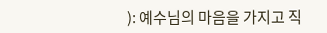): 예수님의 마음을 가지고 직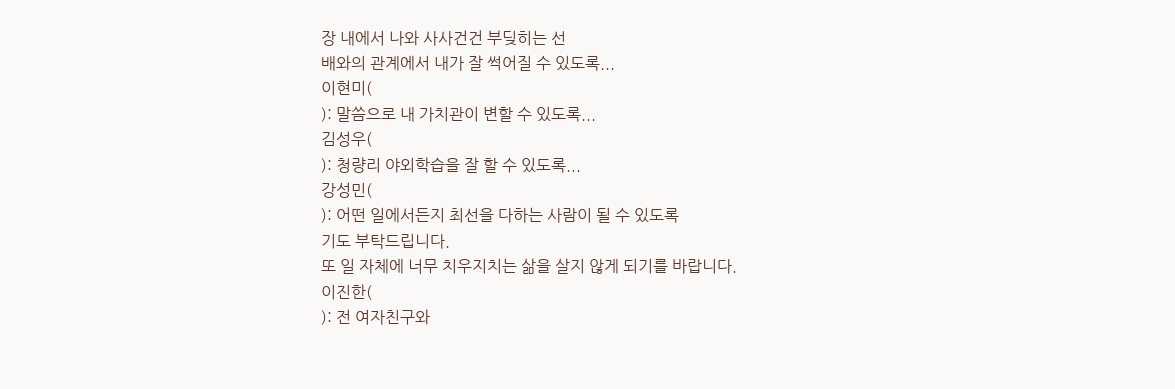장 내에서 나와 사사건건 부딪히는 선
배와의 관계에서 내가 잘 썩어질 수 있도록...
이현미(
): 말씀으로 내 가치관이 변할 수 있도록...
김성우(
): 청량리 야외학습을 잘 할 수 있도록...
강성민(
): 어떤 일에서든지 최선을 다하는 사람이 될 수 있도록
기도 부탁드립니다.
또 일 자체에 너무 치우지치는 삶을 살지 않게 되기를 바랍니다.
이진한(
): 전 여자친구와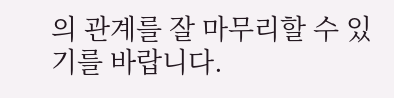의 관계를 잘 마무리할 수 있기를 바랍니다.